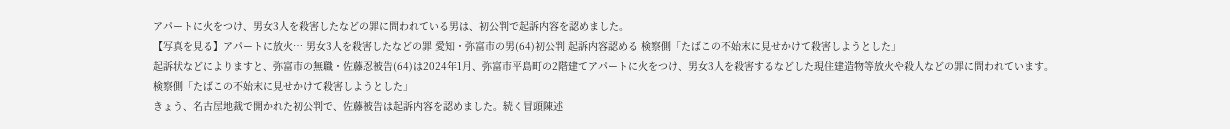アパートに火をつけ、男女3人を殺害したなどの罪に問われている男は、初公判で起訴内容を認めました。
【写真を見る】アパートに放火… 男女3人を殺害したなどの罪 愛知・弥富市の男(64)初公判 起訴内容認める 検察側「たばこの不始末に見せかけて殺害しようとした」
起訴状などによりますと、弥富市の無職・佐藤忍被告(64)は2024年1月、弥富市平島町の2階建てアパートに火をつけ、男女3人を殺害するなどした現住建造物等放火や殺人などの罪に問われています。
検察側「たばこの不始末に見せかけて殺害しようとした」
きょう、名古屋地裁で開かれた初公判で、佐藤被告は起訴内容を認めました。続く冒頭陳述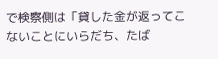で検察側は「貸した金が返ってこないことにいらだち、たば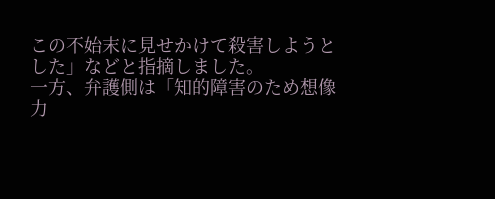この不始末に見せかけて殺害しようとした」などと指摘しました。
一方、弁護側は「知的障害のため想像力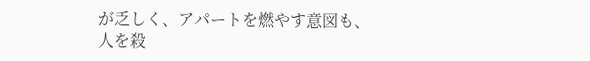が乏しく、アパートを燃やす意図も、人を殺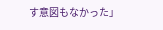す意図もなかった」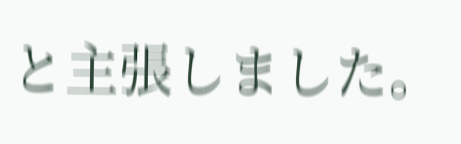と主張しました。